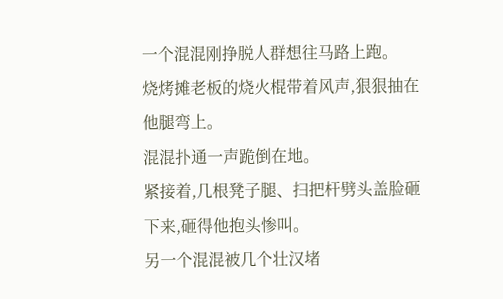一个混混刚挣脱人群想往马路上跑。
烧烤摊老板的烧火棍带着风声,狠狠抽在他腿弯上。
混混扑通一声跪倒在地。
紧接着,几根凳子腿、扫把杆劈头盖脸砸下来,砸得他抱头惨叫。
另一个混混被几个壮汉堵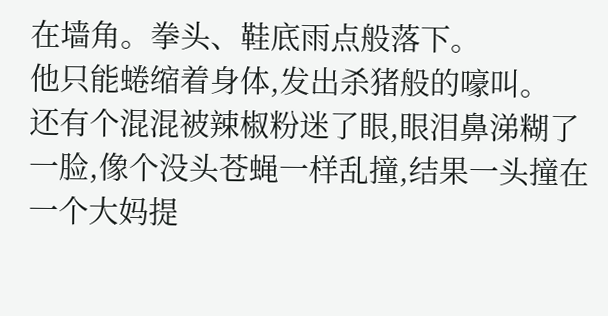在墙角。拳头、鞋底雨点般落下。
他只能蜷缩着身体,发出杀猪般的嚎叫。
还有个混混被辣椒粉迷了眼,眼泪鼻涕糊了一脸,像个没头苍蝇一样乱撞,结果一头撞在一个大妈提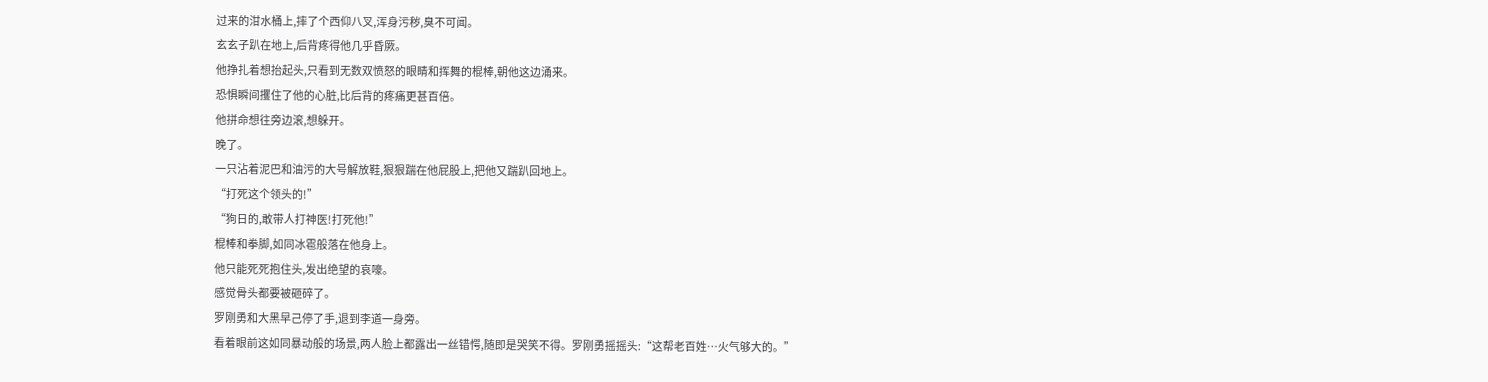过来的泔水桶上,摔了个西仰八叉,浑身污秽,臭不可闻。
玄玄子趴在地上,后背疼得他几乎昏厥。
他挣扎着想抬起头,只看到无数双愤怒的眼睛和挥舞的棍棒,朝他这边涌来。
恐惧瞬间攫住了他的心脏,比后背的疼痛更甚百倍。
他拼命想往旁边滚,想躲开。
晚了。
一只沾着泥巴和油污的大号解放鞋,狠狠踹在他屁股上,把他又踹趴回地上。
“打死这个领头的!”
“狗日的,敢带人打神医!打死他!”
棍棒和拳脚,如同冰雹般落在他身上。
他只能死死抱住头,发出绝望的哀嚎。
感觉骨头都要被砸碎了。
罗刚勇和大黑早己停了手,退到李道一身旁。
看着眼前这如同暴动般的场景,两人脸上都露出一丝错愕,随即是哭笑不得。罗刚勇摇摇头:“这帮老百姓…火气够大的。”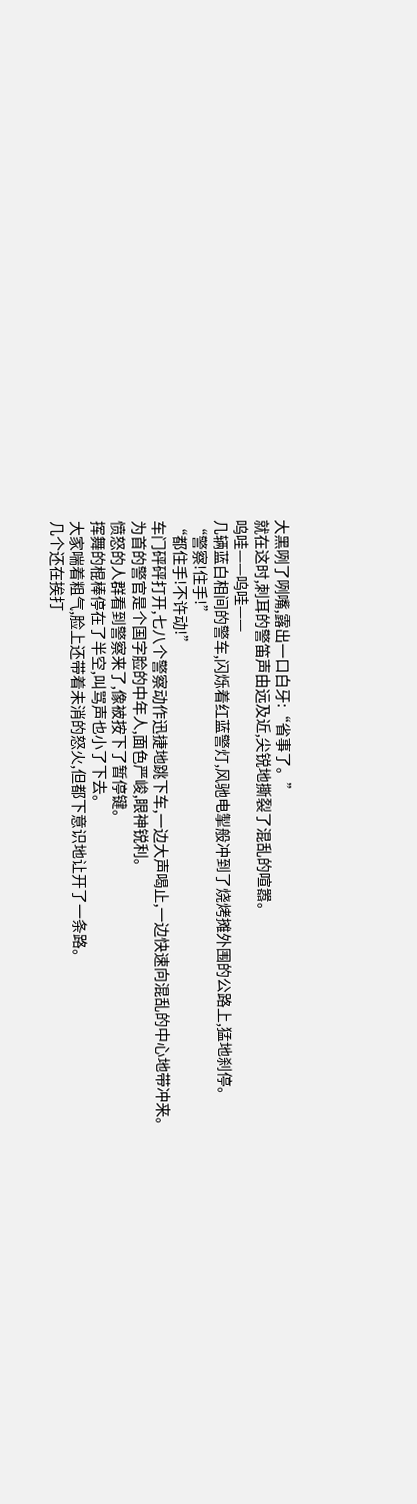大黑咧了咧嘴,露出一口白牙:“省事了。”
就在这时,刺耳的警笛声由远及近,尖锐地撕裂了混乱的喧嚣。
呜哇——呜哇——
几辆蓝白相间的警车,闪烁着红蓝警灯,风驰电掣般冲到了烧烤摊外围的公路上,猛地刹停。
“警察!住手!”
“都住手!不许动!”
车门砰砰打开,七八个警察动作迅捷地跳下车,一边大声喝止,一边快速向混乱的中心地带冲来。
为首的警官是个国字脸的中年人,面色严峻,眼神锐利。
愤怒的人群看到警察来了,像被按下了暂停键。
挥舞的棍棒停在了半空,叫骂声也小了下去。
大家喘着粗气,脸上还带着未消的怒火,但都下意识地让开了一条路。
几个还在挨打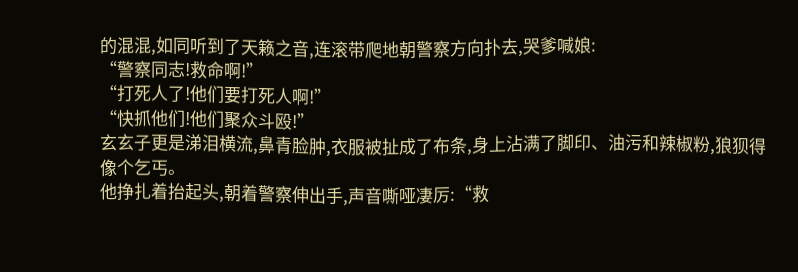的混混,如同听到了天籁之音,连滚带爬地朝警察方向扑去,哭爹喊娘:
“警察同志!救命啊!”
“打死人了!他们要打死人啊!”
“快抓他们!他们聚众斗殴!”
玄玄子更是涕泪横流,鼻青脸肿,衣服被扯成了布条,身上沾满了脚印、油污和辣椒粉,狼狈得像个乞丐。
他挣扎着抬起头,朝着警察伸出手,声音嘶哑凄厉:“救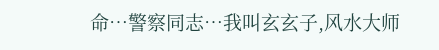命…警察同志…我叫玄玄子,风水大师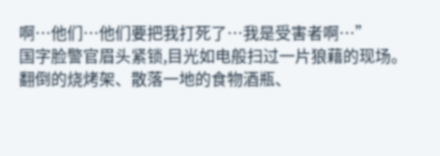啊…他们…他们要把我打死了…我是受害者啊…”
国字脸警官眉头紧锁,目光如电般扫过一片狼藉的现场。
翻倒的烧烤架、散落一地的食物酒瓶、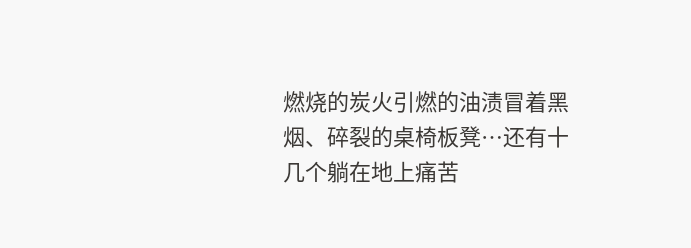燃烧的炭火引燃的油渍冒着黑烟、碎裂的桌椅板凳…还有十几个躺在地上痛苦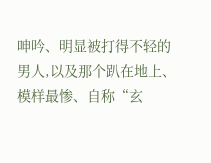呻吟、明显被打得不轻的男人,以及那个趴在地上、模样最惨、自称“玄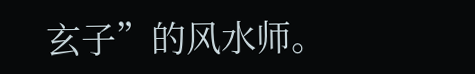玄子”的风水师。